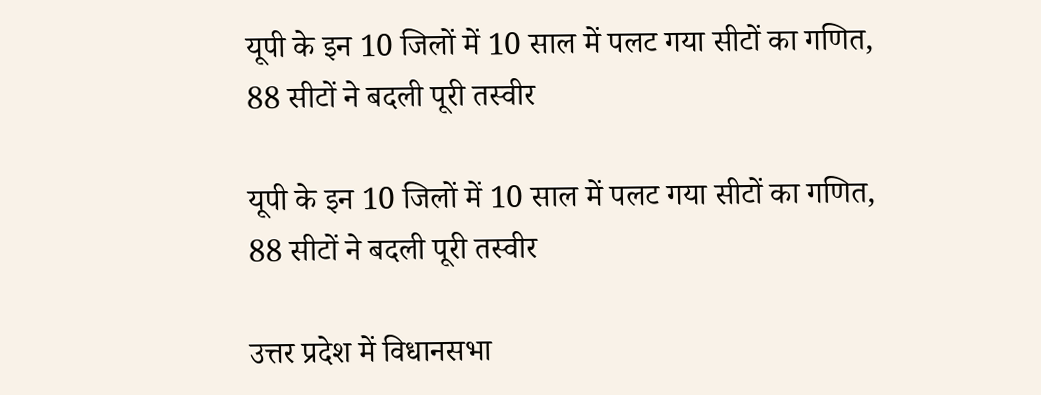यूपी के इन 10 जिलों में 10 साल में पलट गया सीटों का गणित, 88 सीटों ने बदली पूरी तस्वीर

यूपी के इन 10 जिलों में 10 साल में पलट गया सीटों का गणित, 88 सीटों ने बदली पूरी तस्वीर

उत्तर प्रदेश में विधानसभा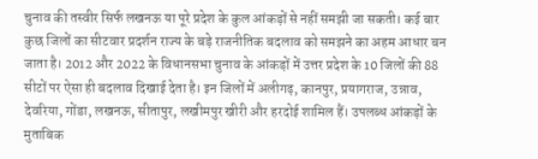चुनाव की तस्वीर सिर्फ लखनऊ या पूरे प्रदेश के कुल आंकड़ों से नहीं समझी जा सकती। कई बार कुछ जिलों का सीटवार प्रदर्शन राज्य के बड़े राजनीतिक बदलाव को समझने का अहम आधार बन जाता है। 2012 और 2022 के विधानसभा चुनाव के आंकड़ों में उत्तर प्रदेश के 10 जिलों की 88 सीटों पर ऐसा ही बदलाव दिखाई देता है। इन जिलों में अलीगढ़, कानपुर, प्रयागराज, उन्नाव, देवरिया, गोंडा, लखनऊ, सीतापुर, लखीमपुर खीरी और हरदोई शामिल हैं। उपलब्ध आंकड़ों के मुताबिक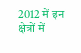2012 में इन क्षेत्रों में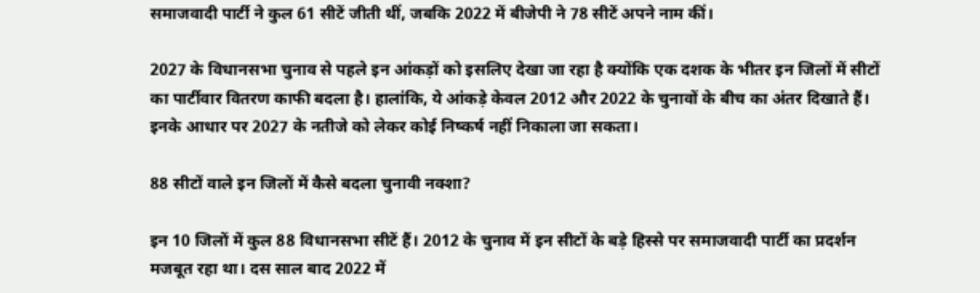समाजवादी पार्टी ने कुल 61 सीटें जीती थीं, जबकि 2022 में बीजेपी ने 78 सीटें अपने नाम कीं।

2027 के विधानसभा चुनाव से पहले इन आंकड़ों को इसलिए देखा जा रहा है क्योंकि एक दशक के भीतर इन जिलों में सीटों का पार्टीवार वितरण काफी बदला है। हालांकि, ये आंकड़े केवल 2012 और 2022 के चुनावों के बीच का अंतर दिखाते हैं। इनके आधार पर 2027 के नतीजे को लेकर कोई निष्कर्ष नहीं निकाला जा सकता।

88 सीटों वाले इन जिलों में कैसे बदला चुनावी नक्शा?

इन 10 जिलों में कुल 88 विधानसभा सीटें हैं। 2012 के चुनाव में इन सीटों के बड़े हिस्से पर समाजवादी पार्टी का प्रदर्शन मजबूत रहा था। दस साल बाद 2022 में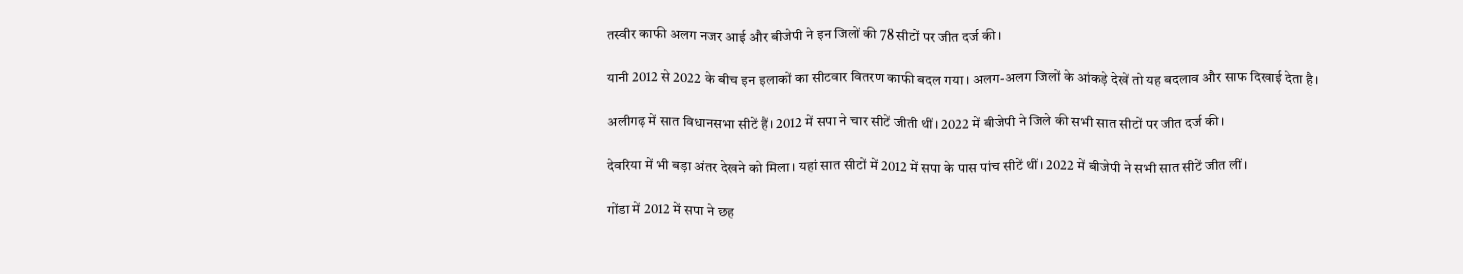तस्वीर काफी अलग नजर आई और बीजेपी ने इन जिलों की 78 सीटों पर जीत दर्ज की।

यानी 2012 से 2022 के बीच इन इलाकों का सीटवार वितरण काफी बदल गया। अलग-अलग जिलों के आंकड़े देखें तो यह बदलाव और साफ दिखाई देता है।

अलीगढ़ में सात विधानसभा सीटें हैं। 2012 में सपा ने चार सीटें जीती थीं। 2022 में बीजेपी ने जिले की सभी सात सीटों पर जीत दर्ज की।

देवरिया में भी बड़ा अंतर देखने को मिला। यहां सात सीटों में 2012 में सपा के पास पांच सीटें थीं। 2022 में बीजेपी ने सभी सात सीटें जीत लीं।

गोंडा में 2012 में सपा ने छह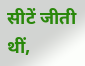सीटें जीती थीं,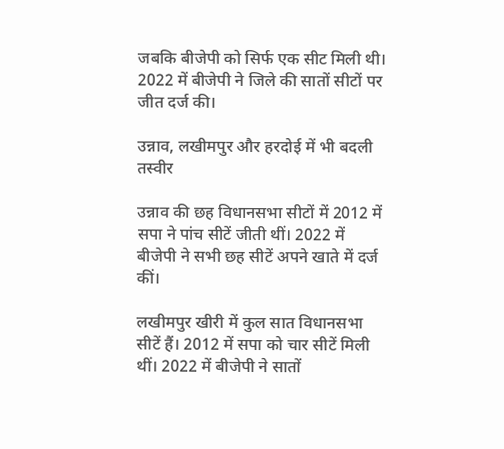जबकि बीजेपी को सिर्फ एक सीट मिली थी। 2022 में बीजेपी ने जिले की सातों सीटों पर जीत दर्ज की।

उन्नाव, लखीमपुर और हरदोई में भी बदली तस्वीर

उन्नाव की छह विधानसभा सीटों में 2012 में सपा ने पांच सीटें जीती थीं। 2022 में बीजेपी ने सभी छह सीटें अपने खाते में दर्ज कीं।

लखीमपुर खीरी में कुल सात विधानसभा सीटें हैं। 2012 में सपा को चार सीटें मिली थीं। 2022 में बीजेपी ने सातों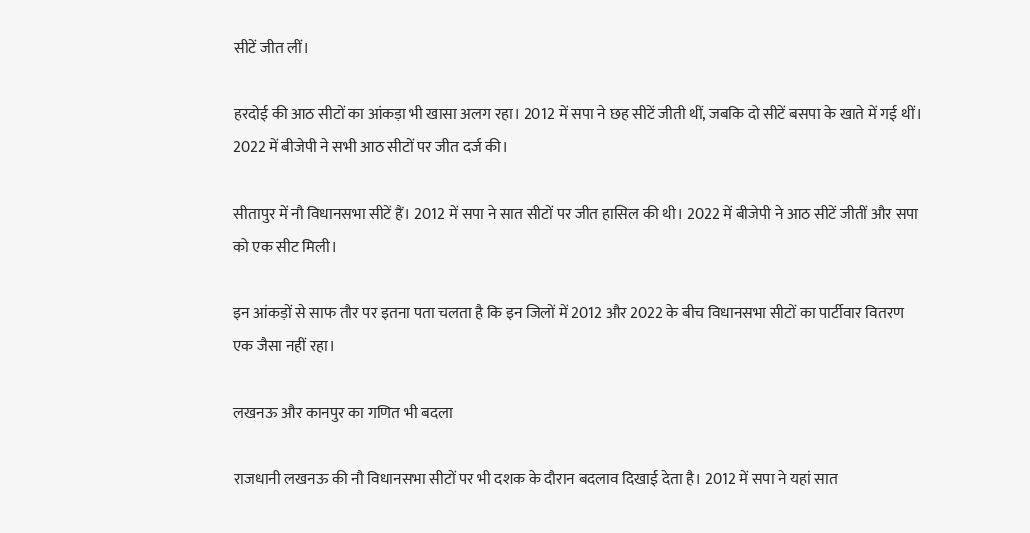सीटें जीत लीं।

हरदोई की आठ सीटों का आंकड़ा भी खासा अलग रहा। 2012 में सपा ने छह सीटें जीती थीं, जबकि दो सीटें बसपा के खाते में गई थीं। 2022 में बीजेपी ने सभी आठ सीटों पर जीत दर्ज की।

सीतापुर में नौ विधानसभा सीटें हैं। 2012 में सपा ने सात सीटों पर जीत हासिल की थी। 2022 में बीजेपी ने आठ सीटें जीतीं और सपा को एक सीट मिली।

इन आंकड़ों से साफ तौर पर इतना पता चलता है कि इन जिलों में 2012 और 2022 के बीच विधानसभा सीटों का पार्टीवार वितरण एक जैसा नहीं रहा।

लखनऊ और कानपुर का गणित भी बदला

राजधानी लखनऊ की नौ विधानसभा सीटों पर भी दशक के दौरान बदलाव दिखाई देता है। 2012 में सपा ने यहां सात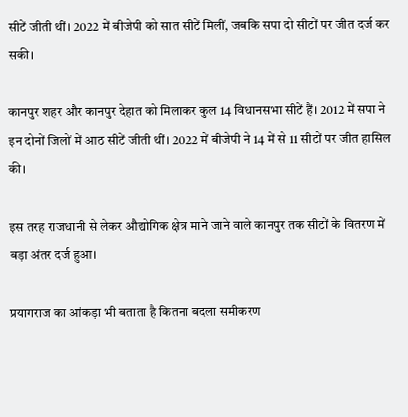सीटें जीती थीं। 2022 में बीजेपी को सात सीटें मिलीं, जबकि सपा दो सीटों पर जीत दर्ज कर सकी।

कानपुर शहर और कानपुर देहात को मिलाकर कुल 14 विधानसभा सीटें हैं। 2012 में सपा ने इन दोनों जिलों में आठ सीटें जीती थीं। 2022 में बीजेपी ने 14 में से 11 सीटों पर जीत हासिल की।

इस तरह राजधानी से लेकर औद्योगिक क्षेत्र माने जाने वाले कानपुर तक सीटों के वितरण में बड़ा अंतर दर्ज हुआ।

प्रयागराज का आंकड़ा भी बताता है कितना बदला समीकरण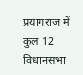प्रयागराज में कुल 12 विधानसभा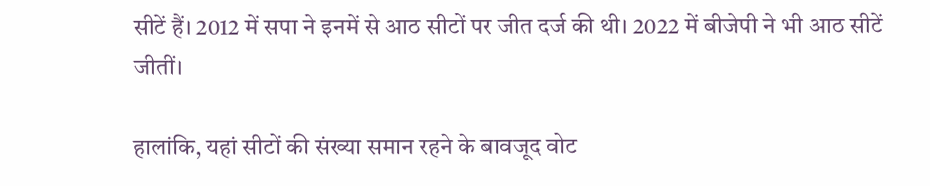सीटें हैं। 2012 में सपा ने इनमें से आठ सीटों पर जीत दर्ज की थी। 2022 में बीजेपी ने भी आठ सीटें जीतीं।

हालांकि, यहां सीटों की संख्या समान रहने के बावजूद वोट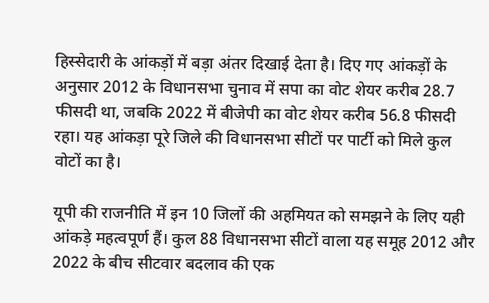हिस्सेदारी के आंकड़ों में बड़ा अंतर दिखाई देता है। दिए गए आंकड़ों के अनुसार 2012 के विधानसभा चुनाव में सपा का वोट शेयर करीब 28.7 फीसदी था, जबकि 2022 में बीजेपी का वोट शेयर करीब 56.8 फीसदी रहा। यह आंकड़ा पूरे जिले की विधानसभा सीटों पर पार्टी को मिले कुल वोटों का है।

यूपी की राजनीति में इन 10 जिलों की अहमियत को समझने के लिए यही आंकड़े महत्वपूर्ण हैं। कुल 88 विधानसभा सीटों वाला यह समूह 2012 और 2022 के बीच सीटवार बदलाव की एक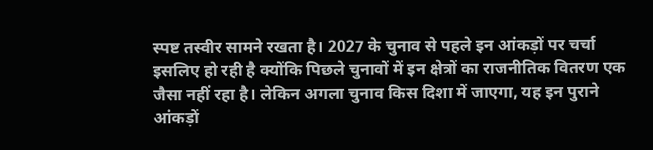स्पष्ट तस्वीर सामने रखता है। 2027 के चुनाव से पहले इन आंकड़ों पर चर्चा इसलिए हो रही है क्योंकि पिछले चुनावों में इन क्षेत्रों का राजनीतिक वितरण एक जैसा नहीं रहा है। लेकिन अगला चुनाव किस दिशा में जाएगा, यह इन पुराने आंकड़ों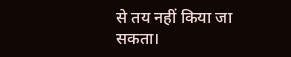से तय नहीं किया जा सकता।